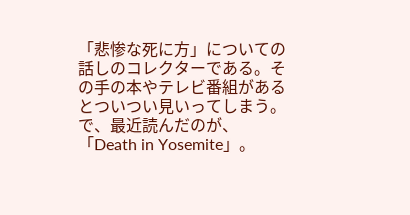「悲惨な死に方」についての話しのコレクターである。その手の本やテレビ番組があるとついつい見いってしまう。
で、最近読んだのが、「Death in Yosemite」。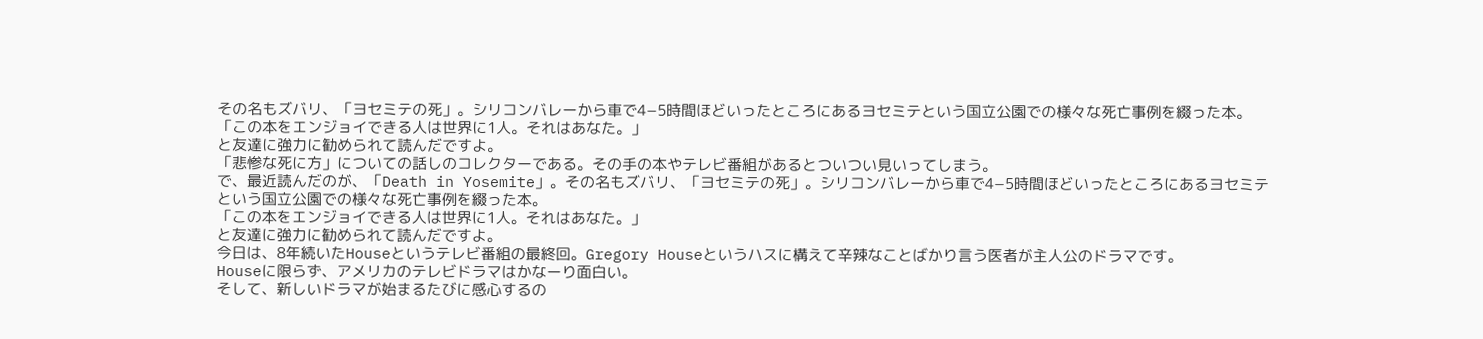その名もズバリ、「ヨセミテの死」。シリコンバレーから車で4−5時間ほどいったところにあるヨセミテという国立公園での様々な死亡事例を綴った本。
「この本をエンジョイできる人は世界に1人。それはあなた。」
と友達に強力に勧められて読んだですよ。
「悲惨な死に方」についての話しのコレクターである。その手の本やテレビ番組があるとついつい見いってしまう。
で、最近読んだのが、「Death in Yosemite」。その名もズバリ、「ヨセミテの死」。シリコンバレーから車で4−5時間ほどいったところにあるヨセミテという国立公園での様々な死亡事例を綴った本。
「この本をエンジョイできる人は世界に1人。それはあなた。」
と友達に強力に勧められて読んだですよ。
今日は、8年続いたHouseというテレビ番組の最終回。Gregory Houseというハスに構えて辛辣なことばかり言う医者が主人公のドラマです。
Houseに限らず、アメリカのテレビドラマはかなーり面白い。
そして、新しいドラマが始まるたびに感心するの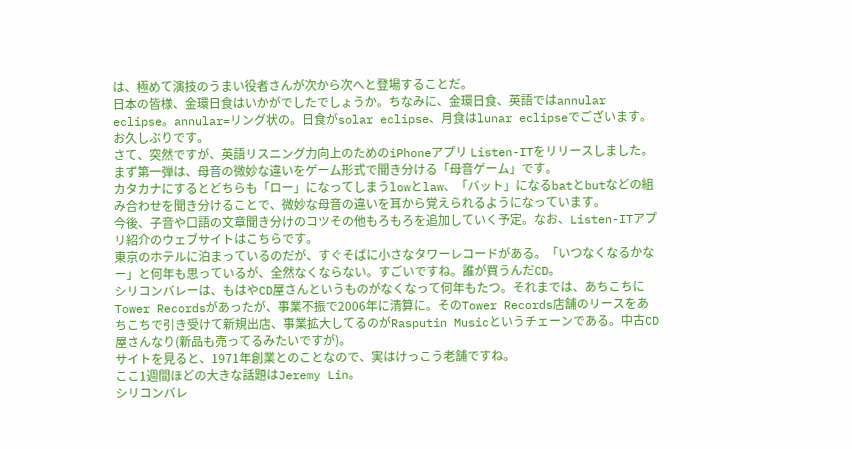は、極めて演技のうまい役者さんが次から次へと登場することだ。
日本の皆様、金環日食はいかがでしたでしょうか。ちなみに、金環日食、英語ではannular eclipse。annular=リング状の。日食がsolar eclipse、月食はlunar eclipseでございます。
お久しぶりです。
さて、突然ですが、英語リスニング力向上のためのiPhoneアプリ Listen-ITをリリースしました。まず第一弾は、母音の微妙な違いをゲーム形式で聞き分ける「母音ゲーム」です。
カタカナにするとどちらも「ロー」になってしまうlowとlaw、「バット」になるbatとbutなどの組み合わせを聞き分けることで、微妙な母音の違いを耳から覚えられるようになっています。
今後、子音や口語の文章聞き分けのコツその他もろもろを追加していく予定。なお、Listen-ITアプリ紹介のウェブサイトはこちらです。
東京のホテルに泊まっているのだが、すぐそばに小さなタワーレコードがある。「いつなくなるかなー」と何年も思っているが、全然なくならない。すごいですね。誰が買うんだCD。
シリコンバレーは、もはやCD屋さんというものがなくなって何年もたつ。それまでは、あちこちにTower Recordsがあったが、事業不振で2006年に清算に。そのTower Records店舗のリースをあちこちで引き受けて新規出店、事業拡大してるのがRasputin Musicというチェーンである。中古CD屋さんなり(新品も売ってるみたいですが)。
サイトを見ると、1971年創業とのことなので、実はけっこう老舗ですね。
ここ1週間ほどの大きな話題はJeremy Lin。
シリコンバレ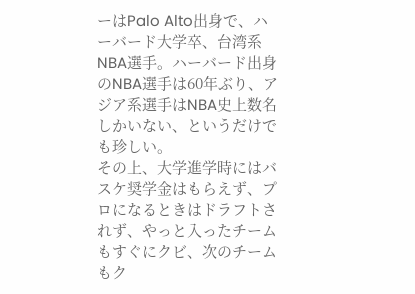ーはPalo Alto出身で、ハーバード大学卒、台湾系NBA選手。ハーバード出身のNBA選手は60年ぶり、アジア系選手はNBA史上数名しかいない、というだけでも珍しい。
その上、大学進学時にはバスケ奨学金はもらえず、プロになるときはドラフトされず、やっと入ったチームもすぐにクビ、次のチームもク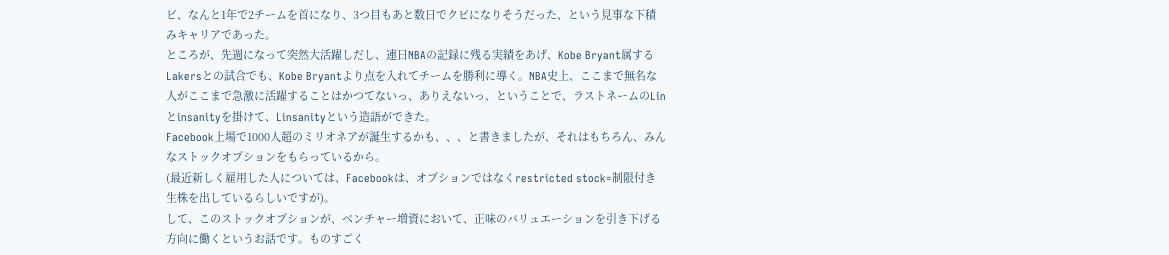ビ、なんと1年で2チームを首になり、3つ目もあと数日でクビになりそうだった、という見事な下積みキャリアであった。
ところが、先週になって突然大活躍しだし、連日NBAの記録に残る実績をあげ、Kobe Bryant属するLakersとの試合でも、Kobe Bryantより点を入れてチームを勝利に導く。NBA史上、ここまで無名な人がここまで急激に活躍することはかつてないっ、ありえないっ、ということで、ラストネームのLinとinsanityを掛けて、Linsanityという造語ができた。
Facebook上場で1000人超のミリオネアが誕生するかも、、、と書きましたが、それはもちろん、みんなストックオプションをもらっているから。
(最近新しく雇用した人については、Facebookは、オプションではなくrestricted stock=制限付き生株を出しているらしいですが)。
して、このストックオプションが、ベンチャー増資において、正味のバリュエーションを引き下げる方向に働くというお話です。ものすごく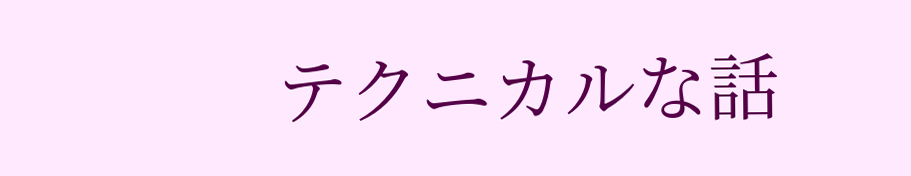テクニカルな話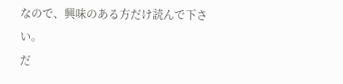なので、興味のある方だけ読んで下さい。
だ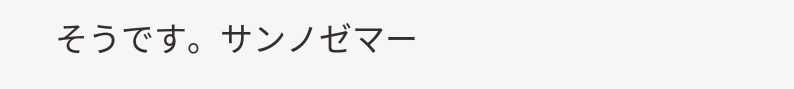そうです。サンノゼマー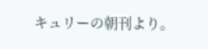キュリーの朝刊より。